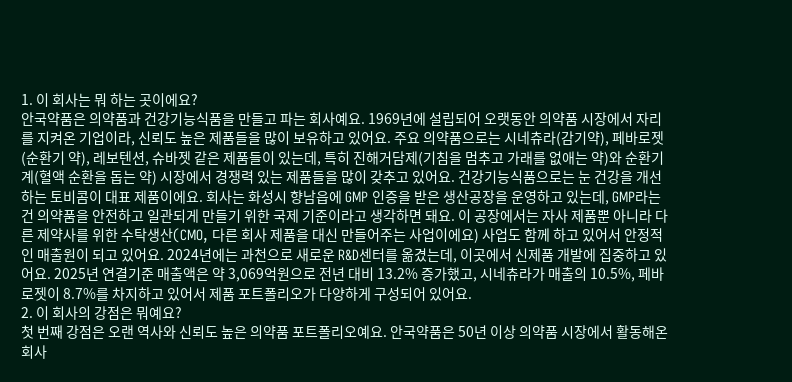1. 이 회사는 뭐 하는 곳이에요?
안국약품은 의약품과 건강기능식품을 만들고 파는 회사예요. 1969년에 설립되어 오랫동안 의약품 시장에서 자리를 지켜온 기업이라, 신뢰도 높은 제품들을 많이 보유하고 있어요. 주요 의약품으로는 시네츄라(감기약), 페바로젯(순환기 약), 레보텐션, 슈바젯 같은 제품들이 있는데, 특히 진해거담제(기침을 멈추고 가래를 없애는 약)와 순환기계(혈액 순환을 돕는 약) 시장에서 경쟁력 있는 제품들을 많이 갖추고 있어요. 건강기능식품으로는 눈 건강을 개선하는 토비콤이 대표 제품이에요. 회사는 화성시 향남읍에 GMP 인증을 받은 생산공장을 운영하고 있는데, GMP라는 건 의약품을 안전하고 일관되게 만들기 위한 국제 기준이라고 생각하면 돼요. 이 공장에서는 자사 제품뿐 아니라 다른 제약사를 위한 수탁생산(CMO, 다른 회사 제품을 대신 만들어주는 사업이에요) 사업도 함께 하고 있어서 안정적인 매출원이 되고 있어요. 2024년에는 과천으로 새로운 R&D센터를 옮겼는데, 이곳에서 신제품 개발에 집중하고 있어요. 2025년 연결기준 매출액은 약 3,069억원으로 전년 대비 13.2% 증가했고, 시네츄라가 매출의 10.5%, 페바로젯이 8.7%를 차지하고 있어서 제품 포트폴리오가 다양하게 구성되어 있어요.
2. 이 회사의 강점은 뭐예요?
첫 번째 강점은 오랜 역사와 신뢰도 높은 의약품 포트폴리오예요. 안국약품은 50년 이상 의약품 시장에서 활동해온 회사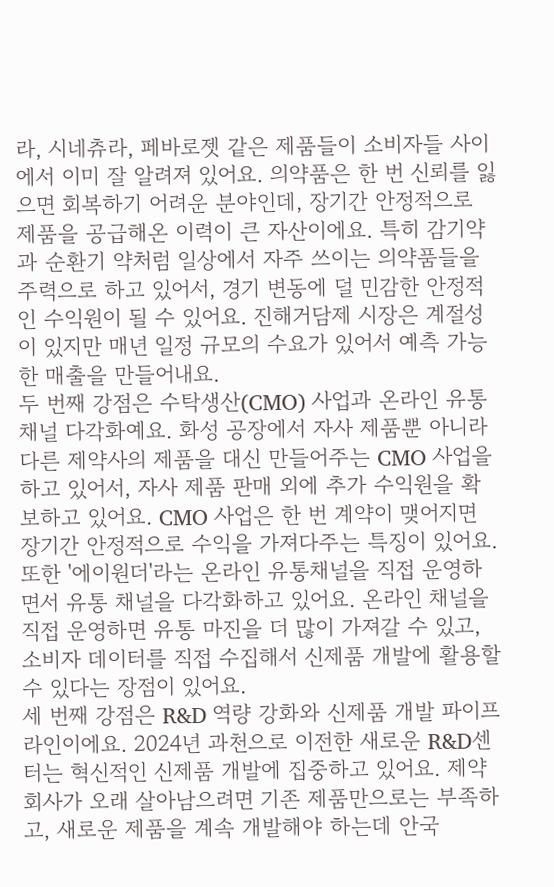라, 시네츄라, 페바로젯 같은 제품들이 소비자들 사이에서 이미 잘 알려져 있어요. 의약품은 한 번 신뢰를 잃으면 회복하기 어려운 분야인데, 장기간 안정적으로 제품을 공급해온 이력이 큰 자산이에요. 특히 감기약과 순환기 약처럼 일상에서 자주 쓰이는 의약품들을 주력으로 하고 있어서, 경기 변동에 덜 민감한 안정적인 수익원이 될 수 있어요. 진해거담제 시장은 계절성이 있지만 매년 일정 규모의 수요가 있어서 예측 가능한 매출을 만들어내요.
두 번째 강점은 수탁생산(CMO) 사업과 온라인 유통 채널 다각화예요. 화성 공장에서 자사 제품뿐 아니라 다른 제약사의 제품을 대신 만들어주는 CMO 사업을 하고 있어서, 자사 제품 판매 외에 추가 수익원을 확보하고 있어요. CMO 사업은 한 번 계약이 맺어지면 장기간 안정적으로 수익을 가져다주는 특징이 있어요. 또한 '에이원더'라는 온라인 유통채널을 직접 운영하면서 유통 채널을 다각화하고 있어요. 온라인 채널을 직접 운영하면 유통 마진을 더 많이 가져갈 수 있고, 소비자 데이터를 직접 수집해서 신제품 개발에 활용할 수 있다는 장점이 있어요.
세 번째 강점은 R&D 역량 강화와 신제품 개발 파이프라인이에요. 2024년 과천으로 이전한 새로운 R&D센터는 혁신적인 신제품 개발에 집중하고 있어요. 제약 회사가 오래 살아남으려면 기존 제품만으로는 부족하고, 새로운 제품을 계속 개발해야 하는데 안국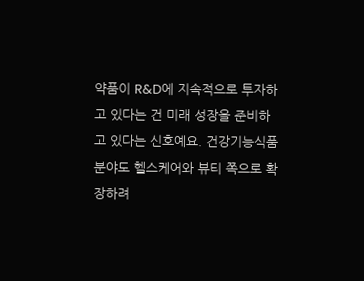약품이 R&D에 지속적으로 투자하고 있다는 건 미래 성장을 준비하고 있다는 신호예요. 건강기능식품 분야도 헬스케어와 뷰티 쪽으로 확장하려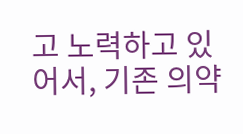고 노력하고 있어서, 기존 의약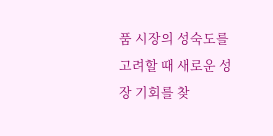품 시장의 성숙도를 고려할 때 새로운 성장 기회를 찾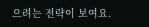으려는 전략이 보여요.